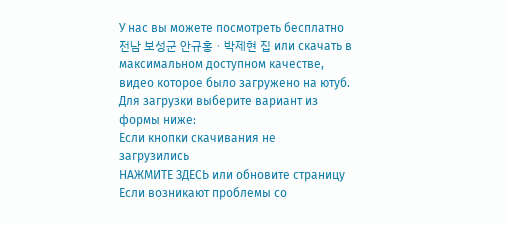У нас вы можете посмотреть бесплатно 전남 보성군 안규홍ㆍ박제현 집 или скачать в максимальном доступном качестве, видео которое было загружено на ютуб. Для загрузки выберите вариант из формы ниже:
Если кнопки скачивания не
загрузились
НАЖМИТЕ ЗДЕСЬ или обновите страницу
Если возникают проблемы со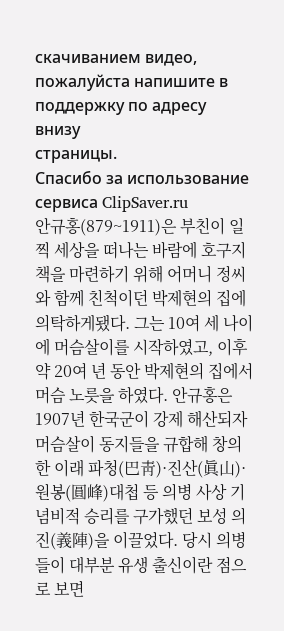скачиванием видео, пожалуйста напишите в поддержку по адресу внизу
страницы.
Спасибо за использование сервиса ClipSaver.ru
안규홍(879~1911)은 부친이 일찍 세상을 떠나는 바람에 호구지책을 마련하기 위해 어머니 정씨와 함께 친척이던 박제현의 집에 의탁하게됐다. 그는 10여 세 나이에 머슴살이를 시작하였고, 이후 약 20여 년 동안 박제현의 집에서 머슴 노릇을 하였다. 안규홍은 1907년 한국군이 강제 해산되자 머슴살이 동지들을 규합해 창의한 이래 파청(巴靑)·진산(眞山)·원봉(圓峰)대첩 등 의병 사상 기념비적 승리를 구가했던 보성 의진(義陣)을 이끌었다. 당시 의병들이 대부분 유생 출신이란 점으로 보면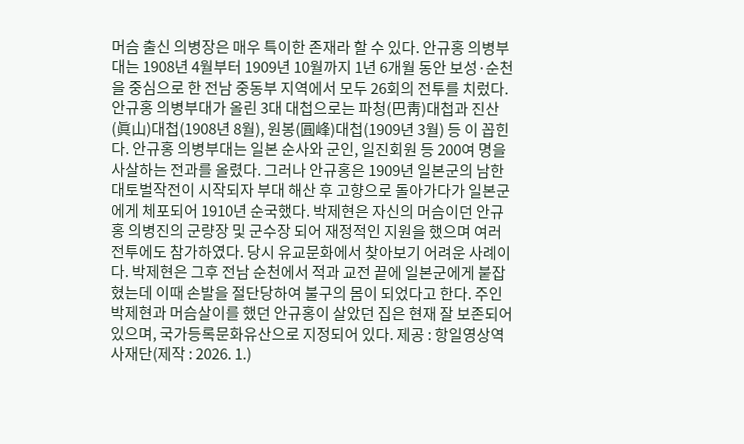머슴 출신 의병장은 매우 특이한 존재라 할 수 있다. 안규홍 의병부대는 1908년 4월부터 1909년 10월까지 1년 6개월 동안 보성·순천을 중심으로 한 전남 중동부 지역에서 모두 26회의 전투를 치렀다. 안규홍 의병부대가 올린 3대 대첩으로는 파청(巴靑)대첩과 진산(眞山)대첩(1908년 8월), 원봉(圓峰)대첩(1909년 3월) 등 이 꼽힌다. 안규홍 의병부대는 일본 순사와 군인, 일진회원 등 200여 명을 사살하는 전과를 올렸다. 그러나 안규홍은 1909년 일본군의 남한대토벌작전이 시작되자 부대 해산 후 고향으로 돌아가다가 일본군에게 체포되어 1910년 순국했다. 박제현은 자신의 머슴이던 안규홍 의병진의 군량장 및 군수장 되어 재정적인 지원을 했으며 여러 전투에도 참가하였다. 당시 유교문화에서 찾아보기 어려운 사례이다. 박제현은 그후 전남 순천에서 적과 교전 끝에 일본군에게 붙잡혔는데 이때 손발을 절단당하여 불구의 몸이 되었다고 한다. 주인 박제현과 머슴살이를 했던 안규홍이 살았던 집은 현재 잘 보존되어 있으며, 국가등록문화유산으로 지정되어 있다. 제공 : 항일영상역사재단(제작 : 2026. 1.)